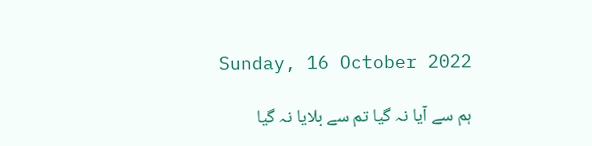Sunday, 16 October 2022

ہم سے آیا نہ گیا تم سے بلایا نہ گیا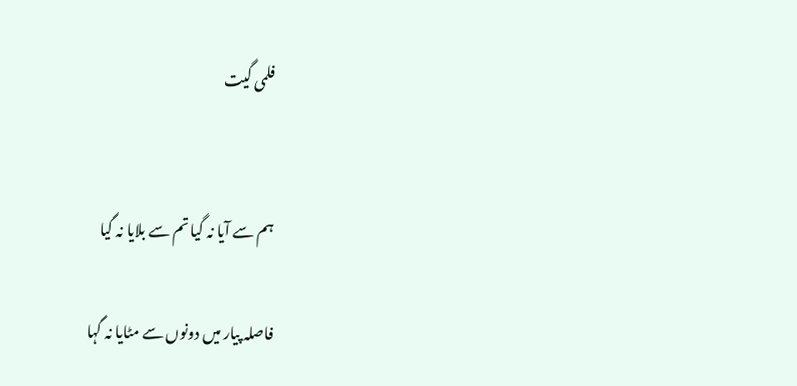فلمی گیت


ہم سے آیا نہ گیا تم سے بلایا نہ گیا

فاصلہ پیار میں دونوں سے مٹایا نہ گہا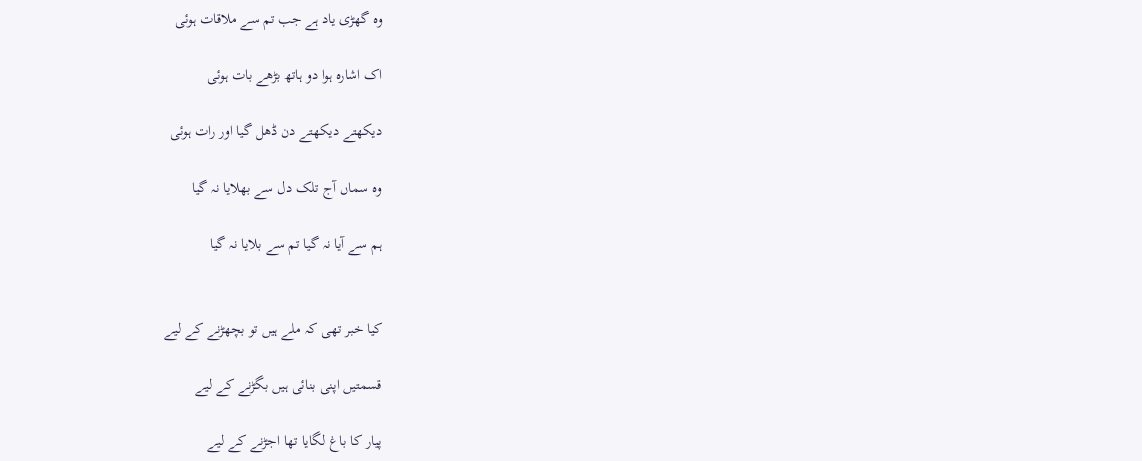وہ گھڑی یاد ہے جب تم سے ملاقات ہوئی

اک اشارہ ہوا دو ہاتھ بڑھے بات ہوئی

دیکھتے دیکھتے دن ڈھل گیا اور رات ہوئی

وہ سماں آج تلک دل سے بھلایا نہ گیا

ہم سے آیا نہ گیا تم سے بلایا نہ گیا


کیا خبر تھی کہ ملے ہیں تو بچھڑنے کے لیے

قسمتیں اپنی بنائی ہیں بگڑنے کے لیے

پیار کا باغ لگایا تھا اجڑنے کے لیے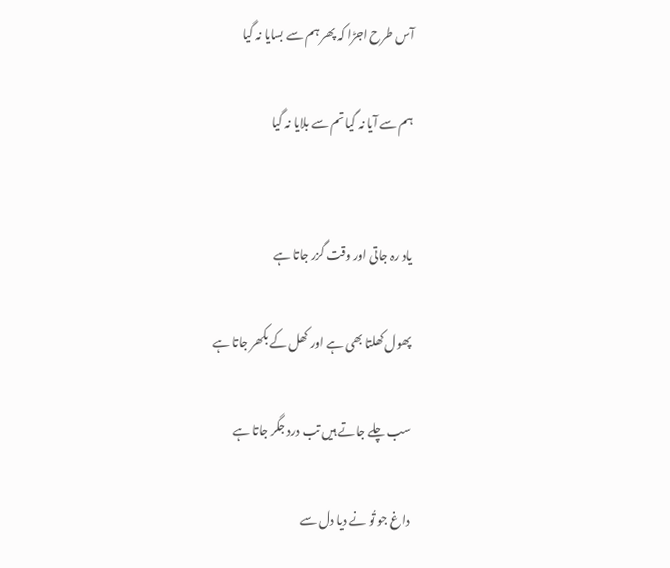آس طرح اجڑا کہ پھر ہم سے بسایا نہ گیا

ہم سے آیا نہ گیا تم سے بلایا نہ گیا


یاد رہ جاتی اور وقت گزر جاتا ہے

پھول کھلتا بھی ہے اور کھل کے بکھر جاتا ہے

سب چلے جاتے ہیں تب درد جگر جاتا ہے

داغ جو تُو نے دیا دل سے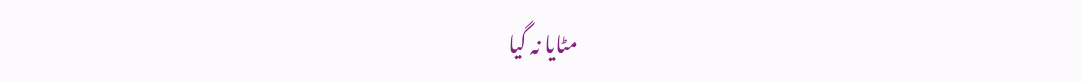مٹایا نہ گیا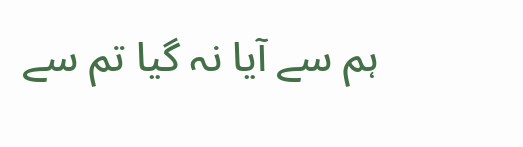ہم سے آیا نہ گیا تم سے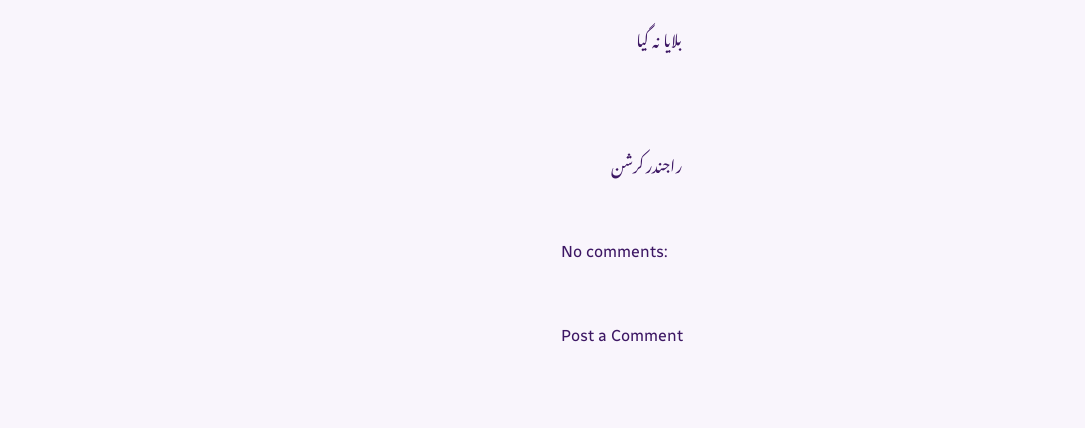بلایا نہ گیا


راجندر کرشن

No comments:

Post a Comment